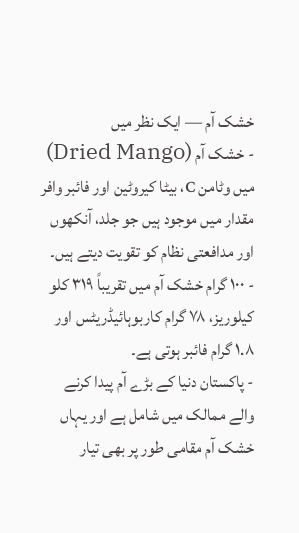خشک آم — ایک نظر میں
- خشک آم (Dried Mango) میں وٹامن C، بیٹا کیروٹین اور فائبر وافر مقدار میں موجود ہیں جو جلد، آنکھوں اور مدافعتی نظام کو تقویت دیتے ہیں۔
- ۱۰۰ گرام خشک آم میں تقریباً ۳۱۹ کلو کیلوریز، ۷۸ گرام کاربوہائیڈریٹس اور ۱.۸ گرام فائبر ہوتی ہے۔
- پاکستان دنیا کے بڑے آم پیدا کرنے والے ممالک میں شامل ہے اور یہاں خشک آم مقامی طور پر بھی تیار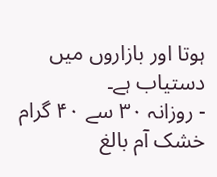ہوتا اور بازاروں میں دستیاب ہے۔
- روزانہ ۳۰ سے ۴۰ گرام خشک آم بالغ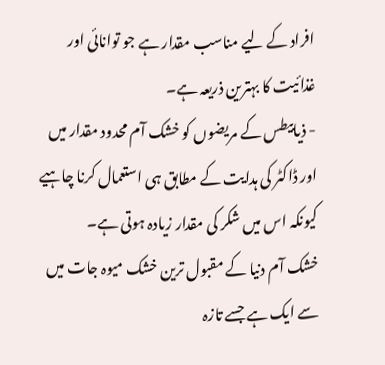افراد کے لیے مناسب مقدار ہے جو توانائی اور غذائیت کا بہترین ذریعہ ہے۔
- ذیابیطس کے مریضوں کو خشک آم محدود مقدار میں اور ڈاکٹر کی ہدایت کے مطابق ہی استعمال کرنا چاہیے کیونکہ اس میں شکر کی مقدار زیادہ ہوتی ہے۔
خشک آم دنیا کے مقبول ترین خشک میوہ جات میں سے ایک ہے جسے تازہ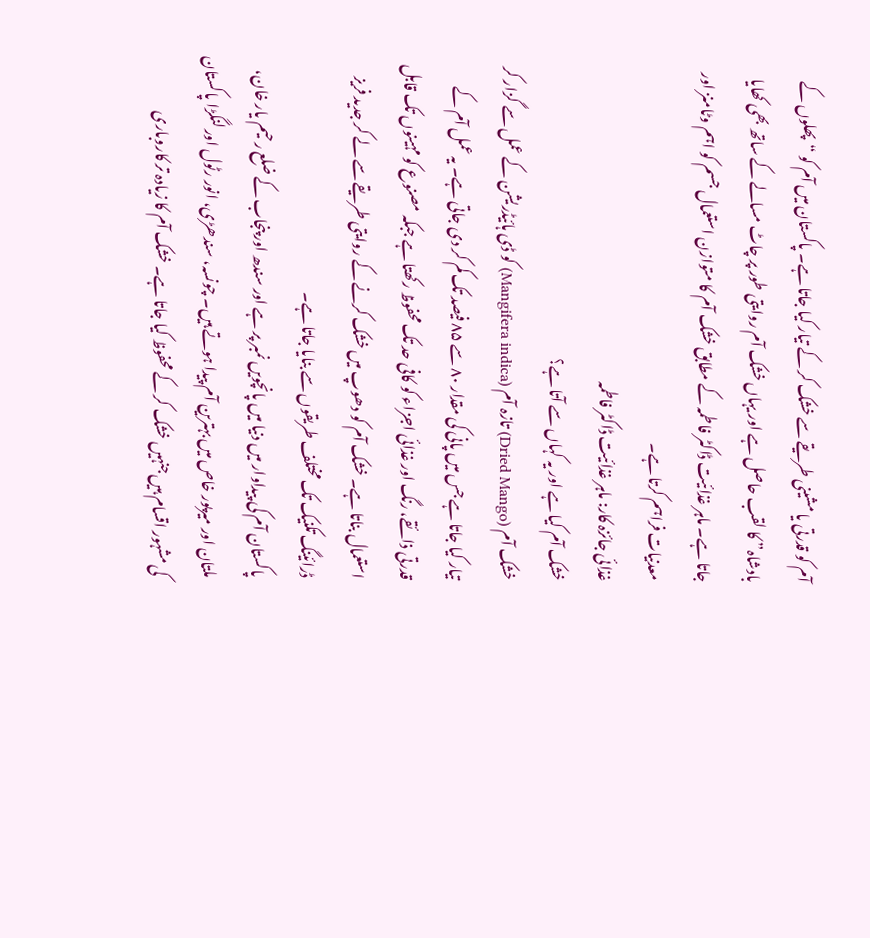آم کو قدرتی یا مشینی طریقے سے خشک کر کے تیار کیا جاتا ہے۔ پاکستان میں آم کو “پھلوں کے بادشاہ” کا لقب حاصل ہے اور یہاں خشک آم روایتی طور پر چاٹ مسالے کے ساتھ بھی کھایا جاتا ہے۔ ماہر غذائیت ڈاکٹر فاطمہ کے مطابق خشک آم کا متوازن استعمال جسم کو اہم وٹامنز اور معدنیات فراہم کرتا ہے۔
غذائی جائزہ کار: ماہر غذائیت ڈاکٹر فاطمہ
خشک آم کیا ہے اور یہ کہاں سے آتا ہے؟
خشک آم (Dried Mango) تازہ آم (Mangifera indica) کو ڈی ہائیڈریشن کے عمل سے گزار کر تیار کیا جاتا ہے جس میں پانی کی مقدار ۸۰ سے ۸۵ فیصد تک کم کر دی جاتی ہے۔ یہ عمل آم کے قدرتی ذائقے، رنگ اور غذائی اجزاء کو کافی حد تک محفوظ رکھتا ہے جبکہ مصنوع کو مہینوں تک قابل استعمال بناتا ہے۔ خشک آم کو دھوپ میں خشک کرنے کے روایتی طریقے سے لے کر جدید فریز ڈرائینگ تکنیک تک مختلف طریقوں سے بنایا جاتا ہے۔
پاکستان آم کی پیداوار میں دنیا میں پانچویں نمبر پر ہے اور سندھ اور پنجاب کے ضلع رحیم یار خان، ملتان اور میرپور خاص میں بہترین آم پیدا ہوتے ہیں۔ چونسہ، سندھڑی، انور رٹول اور لنگڑا پاکستان کی مشہور اقسام ہیں جنہیں خشک کر کے محفوظ کیا جاتا ہے۔ خشک آم کا زیادہ تر کاروباری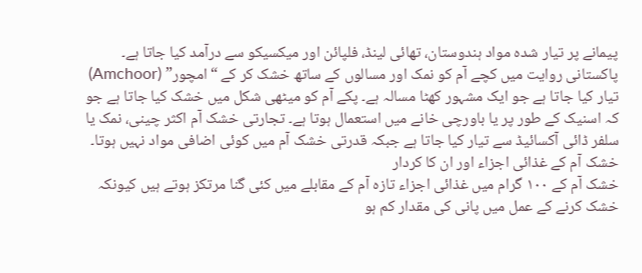پیمانے پر تیار شدہ مواد ہندوستان، تھائی لینڈ، فلپائن اور میکسیکو سے درآمد کیا جاتا ہے۔
پاکستانی روایت میں کچے آم کو نمک اور مسالوں کے ساتھ خشک کر کے “امچور” (Amchoor) تیار کیا جاتا ہے جو ایک مشہور کھٹا مسالہ ہے۔ پکے آم کو میٹھی شکل میں خشک کیا جاتا ہے جو کہ اسنیک کے طور پر یا باورچی خانے میں استعمال ہوتا ہے۔ تجارتی خشک آم اکثر چینی، نمک یا سلفر ڈائی آکسائیڈ سے تیار کیا جاتا ہے جبکہ قدرتی خشک آم میں کوئی اضافی مواد نہیں ہوتا۔
خشک آم کے غذائی اجزاء اور ان کا کردار
خشک آم کے ۱۰۰ گرام میں غذائی اجزاء تازہ آم کے مقابلے میں کئی گنا مرتکز ہوتے ہیں کیونکہ خشک کرنے کے عمل میں پانی کی مقدار کم ہو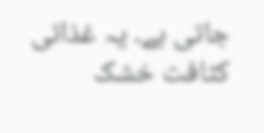جاتی ہے۔ یہ غذائی کثافت خشک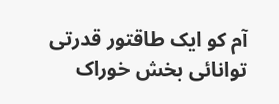آم کو ایک طاقتور قدرتی توانائی بخش خوراک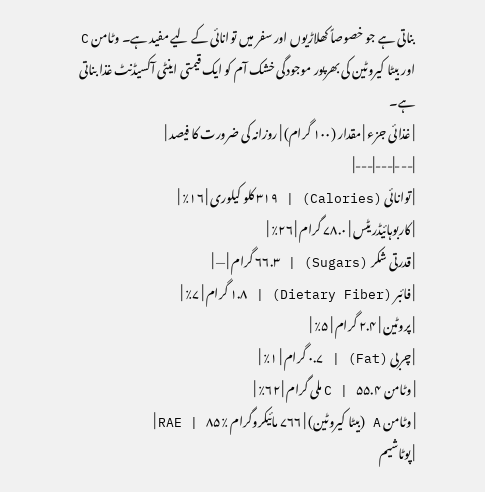بناتی ہے جو خصوصاً کھلاڑیوں اور سفر میں توانائی کے لیے مفید ہے۔ وٹامن C اور بیٹا کیروٹین کی بھرپور موجودگی خشک آم کو ایک قیمتی اینٹی آکسیڈنٹ غذا بناتی ہے۔
| غذائی جزء | مقدار (۱۰۰ گرام) | روزانہ کی ضرورت کا فیصد |
|---|---|---|
| توانائی (Calories) | ۳۱۹ کلو کیلوری | ۱۶٪ |
| کاربوہائیڈریٹس | ۷۸.۰ گرام | ۲۶٪ |
| قدرتی شکر (Sugars) | ۶۶.۳ گرام | — |
| فائبر (Dietary Fiber) | ۱.۸ گرام | ۷٪ |
| پروٹین | ۲.۴ گرام | ۵٪ |
| چربی (Fat) | ۰.۷ گرام | ۱٪ |
| وٹامن C | ۵۵.۴ ملی گرام | ۶۲٪ |
| وٹامن A (بیٹا کیروٹین) | ۷۶۶ مائیکروگرام RAE | ۸۵٪ |
| پوٹاشیم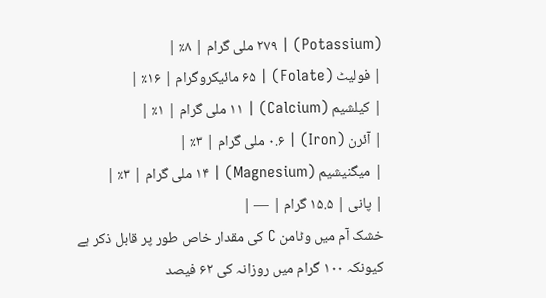(Potassium) | ۲۷۹ ملی گرام | ۸٪ |
| فولیٹ (Folate) | ۶۵ مائیکروگرام | ۱۶٪ |
| کیلشیم (Calcium) | ۱۱ ملی گرام | ۱٪ |
| آئرن (Iron) | ۰.۶ ملی گرام | ۳٪ |
| میگنیشیم (Magnesium) | ۱۴ ملی گرام | ۳٪ |
| پانی | ۱۵.۵ گرام | — |
خشک آم میں وٹامن C کی مقدار خاص طور پر قابل ذکر ہے کیونکہ ۱۰۰ گرام میں روزانہ کی ۶۲ فیصد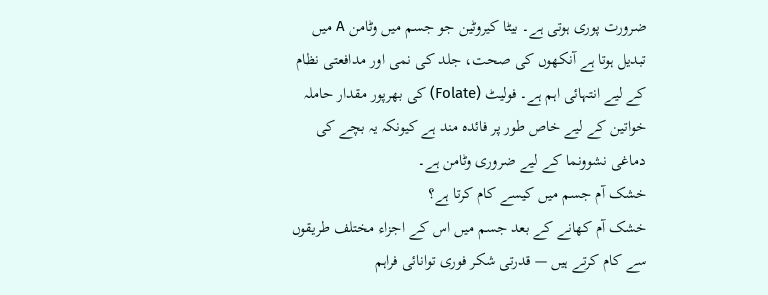ضرورت پوری ہوتی ہے۔ بیٹا کیروٹین جو جسم میں وٹامن A میں تبدیل ہوتا ہے آنکھوں کی صحت، جلد کی نمی اور مدافعتی نظام کے لیے انتہائی اہم ہے۔ فولیٹ (Folate) کی بھرپور مقدار حاملہ خواتین کے لیے خاص طور پر فائدہ مند ہے کیونکہ یہ بچے کی دماغی نشوونما کے لیے ضروری وٹامن ہے۔
خشک آم جسم میں کیسے کام کرتا ہے؟
خشک آم کھانے کے بعد جسم میں اس کے اجزاء مختلف طریقوں سے کام کرتے ہیں — قدرتی شکر فوری توانائی فراہم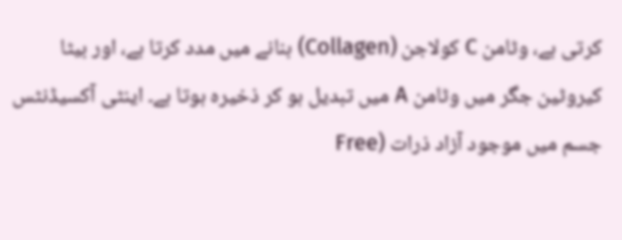کرتی ہے، وٹامن C کولاجن (Collagen) بنانے میں مدد کرتا ہے، اور بیٹا کیروٹین جگر میں وٹامن A میں تبدیل ہو کر ذخیرہ ہوتا ہے۔ اینٹی آکسیڈنٹس جسم میں موجود آزاد ذرات (Free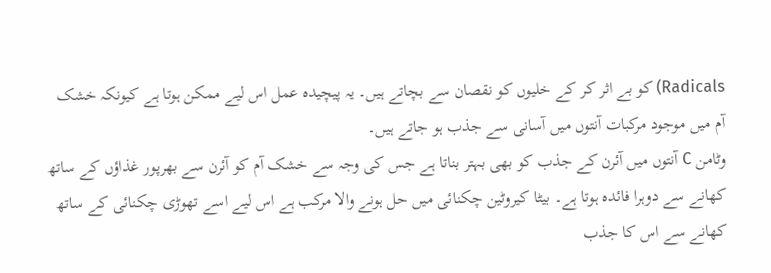Radicals) کو بے اثر کر کے خلیوں کو نقصان سے بچاتے ہیں۔ یہ پیچیدہ عمل اس لیے ممکن ہوتا ہے کیونکہ خشک آم میں موجود مرکبات آنتوں میں آسانی سے جذب ہو جاتے ہیں۔
وٹامن C آنتوں میں آئرن کے جذب کو بھی بہتر بناتا ہے جس کی وجہ سے خشک آم کو آئرن سے بھرپور غذاؤں کے ساتھ کھانے سے دوہرا فائدہ ہوتا ہے۔ بیٹا کیروٹین چکنائی میں حل ہونے والا مرکب ہے اس لیے اسے تھوڑی چکنائی کے ساتھ کھانے سے اس کا جذب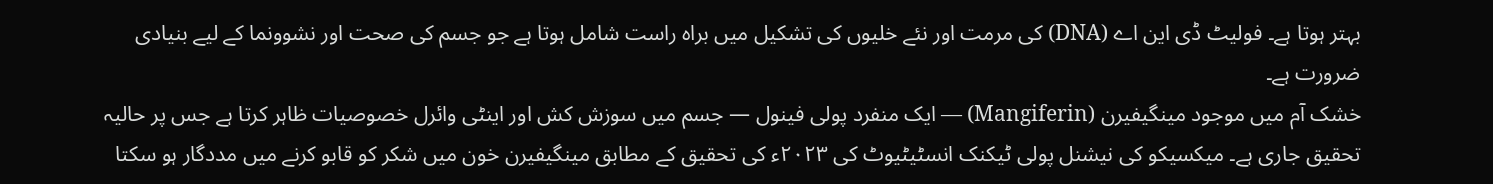بہتر ہوتا ہے۔ فولیٹ ڈی این اے (DNA) کی مرمت اور نئے خلیوں کی تشکیل میں براہ راست شامل ہوتا ہے جو جسم کی صحت اور نشوونما کے لیے بنیادی ضرورت ہے۔
خشک آم میں موجود مینگیفیرن (Mangiferin) — ایک منفرد پولی فینول — جسم میں سوزش کش اور اینٹی وائرل خصوصیات ظاہر کرتا ہے جس پر حالیہ تحقیق جاری ہے۔ میکسیکو کی نیشنل پولی ٹیکنک انسٹیٹیوٹ کی ۲۰۲۳ء کی تحقیق کے مطابق مینگیفیرن خون میں شکر کو قابو کرنے میں مددگار ہو سکتا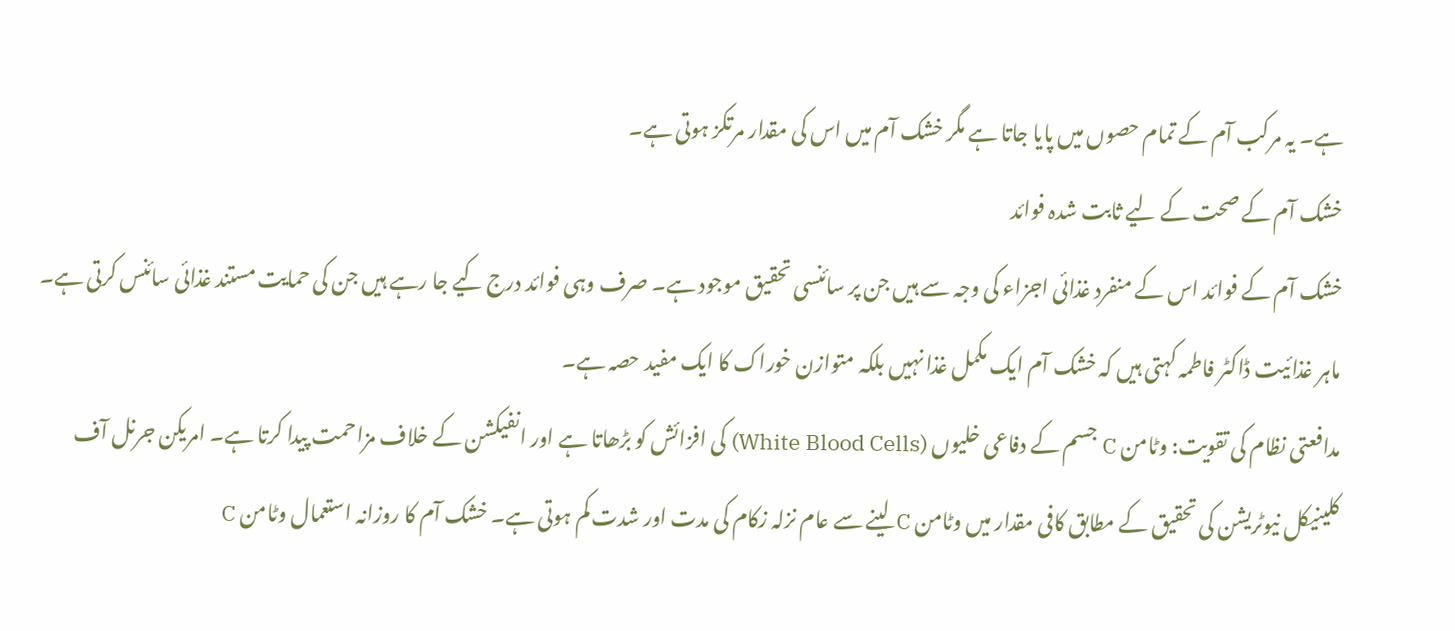ہے۔ یہ مرکب آم کے تمام حصوں میں پایا جاتا ہے مگر خشک آم میں اس کی مقدار مرتکز ہوتی ہے۔
خشک آم کے صحت کے لیے ثابت شدہ فوائد
خشک آم کے فوائد اس کے منفرد غذائی اجزاء کی وجہ سے ہیں جن پر سائنسی تحقیق موجود ہے۔ صرف وہی فوائد درج کیے جا رہے ہیں جن کی حمایت مستند غذائی سائنس کرتی ہے۔ ماہر غذائیت ڈاکٹر فاطمہ کہتی ہیں کہ خشک آم ایک مکمل غذا نہیں بلکہ متوازن خوراک کا ایک مفید حصہ ہے۔
مدافعتی نظام کی تقویت: وٹامن C جسم کے دفاعی خلیوں (White Blood Cells) کی افزائش کو بڑھاتا ہے اور انفیکشن کے خلاف مزاحمت پیدا کرتا ہے۔ امریکن جرنل آف کلینیکل نیوٹریشن کی تحقیق کے مطابق کافی مقدار میں وٹامن C لینے سے عام نزلہ زکام کی مدت اور شدت کم ہوتی ہے۔ خشک آم کا روزانہ استعمال وٹامن C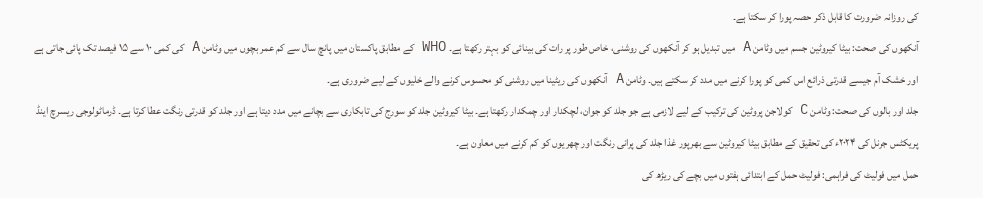کی روزانہ ضرورت کا قابل ذکر حصہ پورا کر سکتا ہے۔
آنکھوں کی صحت: بیٹا کیروٹین جسم میں وٹامن A میں تبدیل ہو کر آنکھوں کی روشنی، خاص طور پر رات کی بینائی کو بہتر رکھتا ہے۔ WHO کے مطابق پاکستان میں پانچ سال سے کم عمر بچوں میں وٹامن A کی کمی ۱۰ سے ۱۵ فیصد تک پائی جاتی ہے اور خشک آم جیسے قدرتی ذرائع اس کمی کو پورا کرنے میں مدد کر سکتے ہیں۔ وٹامن A آنکھوں کی ریٹینا میں روشنی کو محسوس کرنے والے خلیوں کے لیے ضروری ہے۔
جلد اور بالوں کی صحت: وٹامن C کولاجن پروٹین کی ترکیب کے لیے لازمی ہے جو جلد کو جوان، لچکدار اور چمکدار رکھتا ہے۔ بیٹا کیروٹین جلد کو سورج کی تابکاری سے بچانے میں مدد دیتا ہے اور جلد کو قدرتی رنگت عطا کرتا ہے۔ ڈرماٹولوجی ریسرچ اینڈ پریکٹس جرنل کی ۲۰۲۴ء کی تحقیق کے مطابق بیٹا کیروٹین سے بھرپور غذا جلد کی پرانی رنگت اور چھریوں کو کم کرنے میں معاون ہے۔
حمل میں فولیٹ کی فراہمی: فولیٹ حمل کے ابتدائی ہفتوں میں بچے کی ریڑھ کی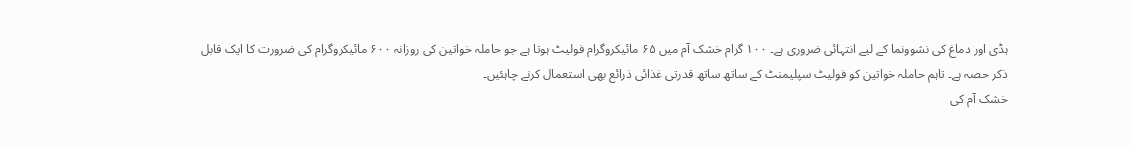ہڈی اور دماغ کی نشوونما کے لیے انتہائی ضروری ہے۔ ۱۰۰ گرام خشک آم میں ۶۵ مائیکروگرام فولیٹ ہوتا ہے جو حاملہ خواتین کی روزانہ ۶۰۰ مائیکروگرام کی ضرورت کا ایک قابل ذکر حصہ ہے۔ تاہم حاملہ خواتین کو فولیٹ سپلیمنٹ کے ساتھ ساتھ قدرتی غذائی ذرائع بھی استعمال کرنے چاہئیں۔
خشک آم کی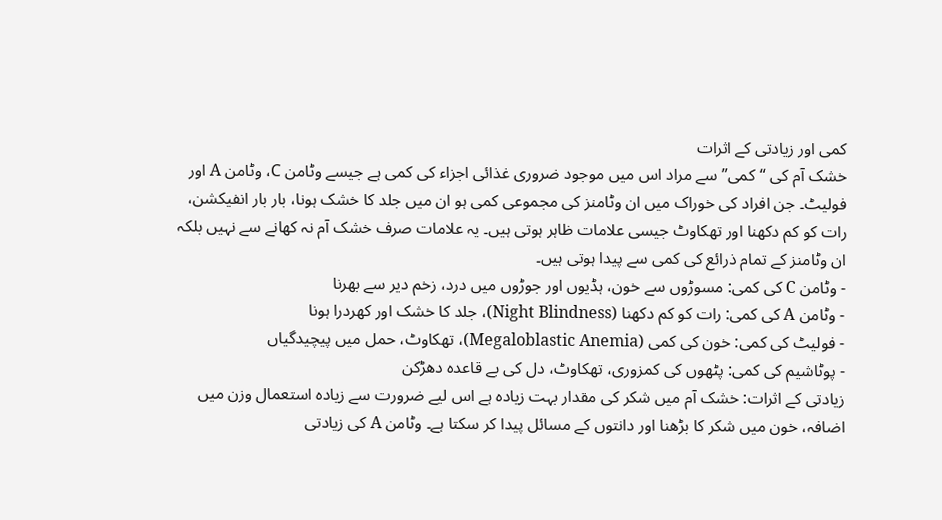کمی اور زیادتی کے اثرات
خشک آم کی “کمی” سے مراد اس میں موجود ضروری غذائی اجزاء کی کمی ہے جیسے وٹامن C، وٹامن A اور فولیٹ۔ جن افراد کی خوراک میں ان وٹامنز کی مجموعی کمی ہو ان میں جلد کا خشک ہونا، بار بار انفیکشن، رات کو کم دکھنا اور تھکاوٹ جیسی علامات ظاہر ہوتی ہیں۔ یہ علامات صرف خشک آم نہ کھانے سے نہیں بلکہ ان وٹامنز کے تمام ذرائع کی کمی سے پیدا ہوتی ہیں۔
- وٹامن C کی کمی: مسوڑوں سے خون، ہڈیوں اور جوڑوں میں درد، زخم دیر سے بھرنا
- وٹامن A کی کمی: رات کو کم دکھنا (Night Blindness)، جلد کا خشک اور کھردرا ہونا
- فولیٹ کی کمی: خون کی کمی (Megaloblastic Anemia)، تھکاوٹ، حمل میں پیچیدگیاں
- پوٹاشیم کی کمی: پٹھوں کی کمزوری، تھکاوٹ، دل کی بے قاعدہ دھڑکن
زیادتی کے اثرات: خشک آم میں شکر کی مقدار بہت زیادہ ہے اس لیے ضرورت سے زیادہ استعمال وزن میں اضافہ، خون میں شکر کا بڑھنا اور دانتوں کے مسائل پیدا کر سکتا ہے۔ وٹامن A کی زیادتی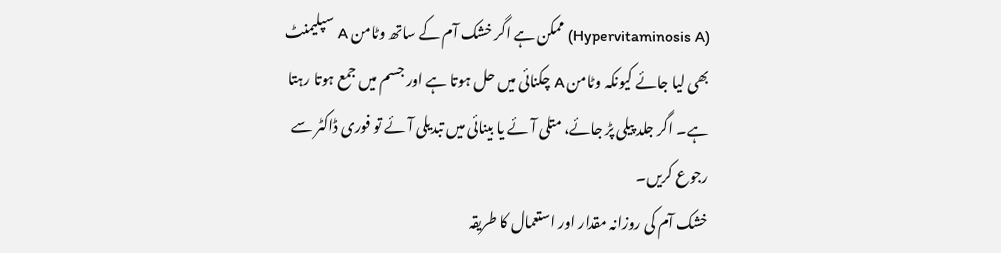(Hypervitaminosis A) ممکن ہے اگر خشک آم کے ساتھ وٹامن A سپلیمنٹ بھی لیا جائے کیونکہ وٹامن A چکنائی میں حل ہوتا ہے اور جسم میں جمع ہوتا رہتا ہے۔ اگر جلد پیلی پڑ جائے، متلی آئے یا بینائی میں تبدیلی آئے تو فوری ڈاکٹر سے رجوع کریں۔
خشک آم کی روزانہ مقدار اور استعمال کا طریقہ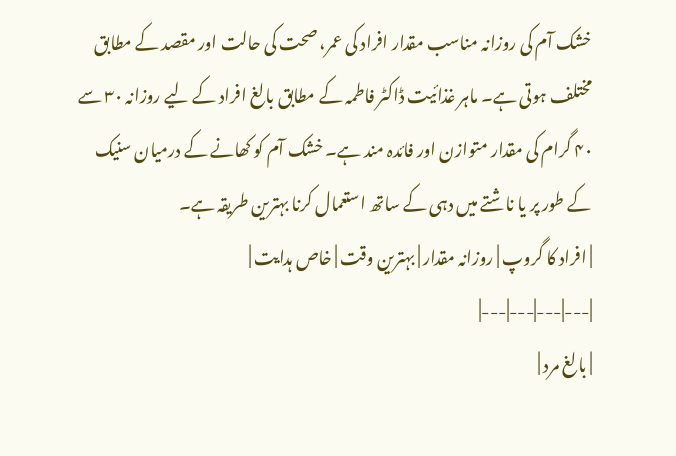خشک آم کی روزانہ مناسب مقدار افراد کی عمر، صحت کی حالت اور مقصد کے مطابق مختلف ہوتی ہے۔ ماہر غذائیت ڈاکٹر فاطمہ کے مطابق بالغ افراد کے لیے روزانہ ۳۰ سے ۴۰ گرام کی مقدار متوازن اور فائدہ مند ہے۔ خشک آم کو کھانے کے درمیان سنیک کے طور پر یا ناشتے میں دہی کے ساتھ استعمال کرنا بہترین طریقہ ہے۔
| افراد کا گروپ | روزانہ مقدار | بہترین وقت | خاص ہدایت |
|---|---|---|---|
| بالغ مرد |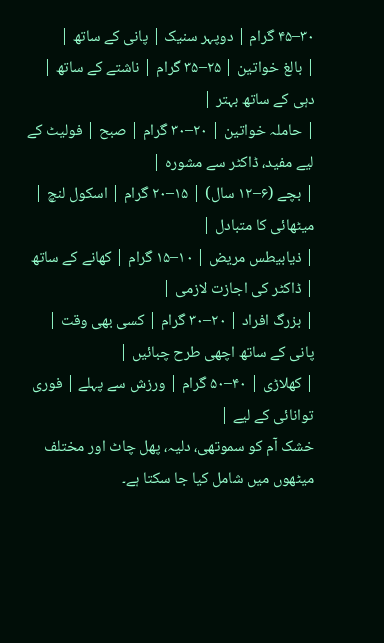۳۰–۴۵ گرام | دوپہر سنیک | پانی کے ساتھ |
| بالغ خواتین | ۲۵–۳۵ گرام | ناشتے کے ساتھ | دہی کے ساتھ بہتر |
| حاملہ خواتین | ۲۰–۳۰ گرام | صبح | فولیٹ کے لیے مفید، ڈاکٹر سے مشورہ |
| بچے (۶–۱۲ سال) | ۱۵–۲۰ گرام | اسکول لنچ | میٹھائی کا متبادل |
| ذیابیطس مریض | ۱۰–۱۵ گرام | کھانے کے ساتھ | ڈاکٹر کی اجازت لازمی |
| بزرگ افراد | ۲۰–۳۰ گرام | کسی بھی وقت | پانی کے ساتھ اچھی طرح چبائیں |
| کھلاڑی | ۴۰–۵۰ گرام | ورزش سے پہلے | فوری توانائی کے لیے |
خشک آم کو سموتھی، دلیہ، پھل چاٹ اور مختلف میٹھوں میں شامل کیا جا سکتا ہے۔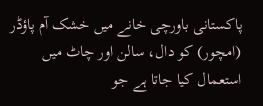پاکستانی باورچی خانے میں خشک آم پاؤڈر (امچور) کو دال، سالن اور چاٹ میں استعمال کیا جاتا ہے جو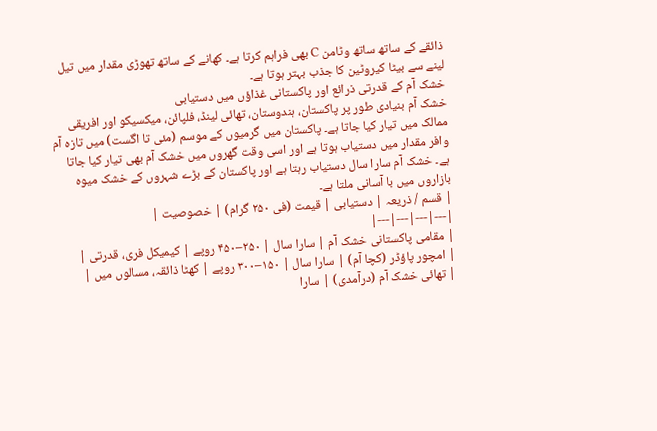ذائقے کے ساتھ ساتھ وٹامن C بھی فراہم کرتا ہے۔ کھانے کے ساتھ تھوڑی مقدار میں تیل لینے سے بیٹا کیروٹین کا جذب بہتر ہوتا ہے۔
خشک آم کے قدرتی ذرائع اور پاکستانی غذاؤں میں دستیابی
خشک آم بنیادی طور پر پاکستان، ہندوستان، تھائی لینڈ، فلپائن، میکسیکو اور افریقی ممالک میں تیار کیا جاتا ہے۔ پاکستان میں گرمیوں کے موسم (مئی تا اگست) میں تازہ آم وافر مقدار میں دستیاب ہوتا ہے اور اسی وقت گھروں میں خشک آم بھی تیار کیا جاتا ہے۔ خشک آم سارا سال دستیاب رہتا ہے اور پاکستان کے بڑے شہروں کے خشک میوہ بازاروں میں با آسانی ملتا ہے۔
| قسم / ذریعہ | دستیابی | قیمت (فی ۲۵۰ گرام) | خصوصیت |
|---|---|---|---|
| مقامی پاکستانی خشک آم | سارا سال | ۲۵۰–۴۵۰ روپے | کیمیکل فری، قدرتی |
| امچور پاؤڈر (کچا آم) | سارا سال | ۱۵۰–۳۰۰ روپے | کھٹا ذائقہ، مسالوں میں |
| تھائی خشک آم (درآمدی) | سارا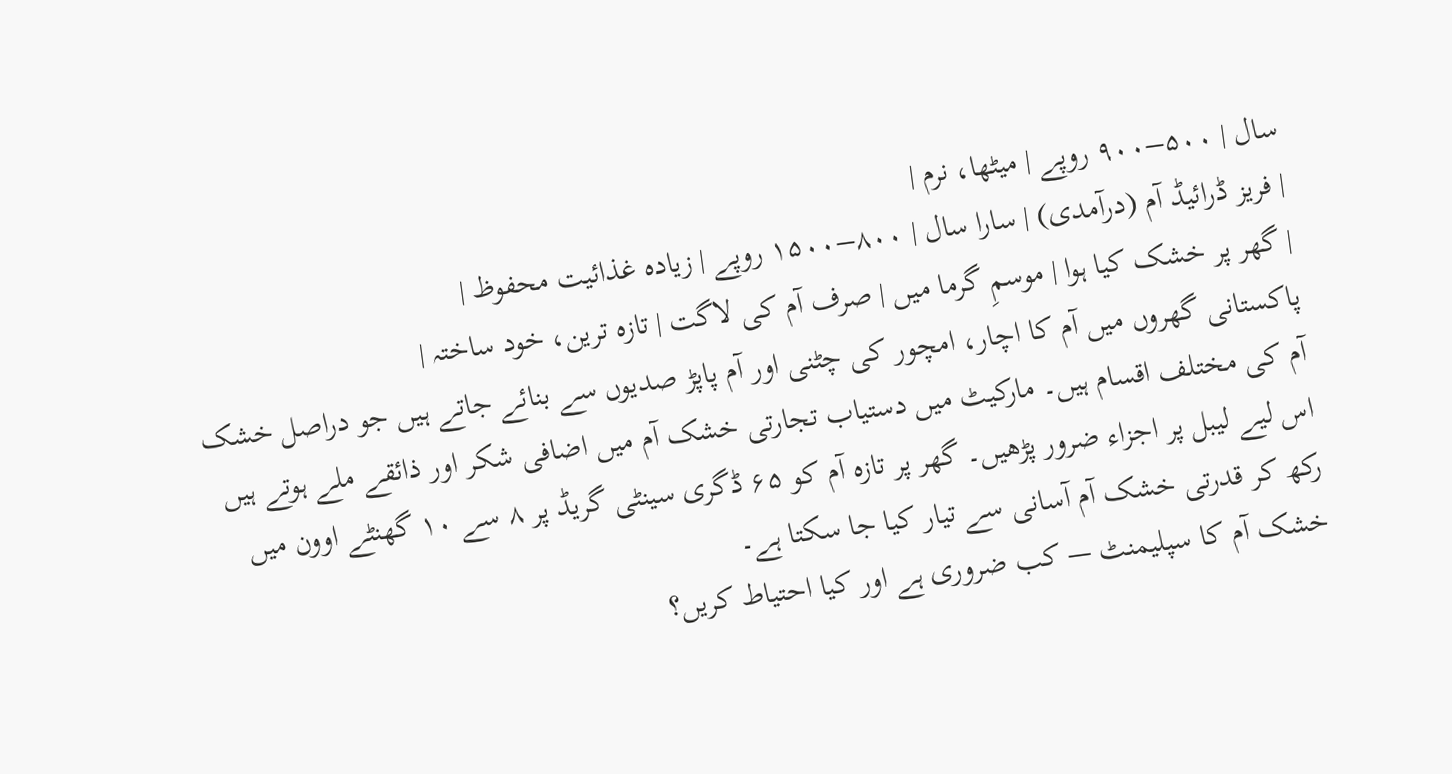سال | ۵۰۰–۹۰۰ روپے | میٹھا، نرم |
| فریز ڈرائیڈ آم (درآمدی) | سارا سال | ۸۰۰–۱۵۰۰ روپے | زیادہ غذائیت محفوظ |
| گھر پر خشک کیا ہوا | موسمِ گرما میں | صرف آم کی لاگت | تازہ ترین، خود ساختہ |
پاکستانی گھروں میں آم کا اچار، امچور کی چٹنی اور آم پاپڑ صدیوں سے بنائے جاتے ہیں جو دراصل خشک آم کی مختلف اقسام ہیں۔ مارکیٹ میں دستیاب تجارتی خشک آم میں اضافی شکر اور ذائقے ملے ہوتے ہیں اس لیے لیبل پر اجزاء ضرور پڑھیں۔ گھر پر تازہ آم کو ۶۵ ڈگری سینٹی گریڈ پر ۸ سے ۱۰ گھنٹے اوون میں رکھ کر قدرتی خشک آم آسانی سے تیار کیا جا سکتا ہے۔
خشک آم کا سپلیمنٹ — کب ضروری ہے اور کیا احتیاط کریں؟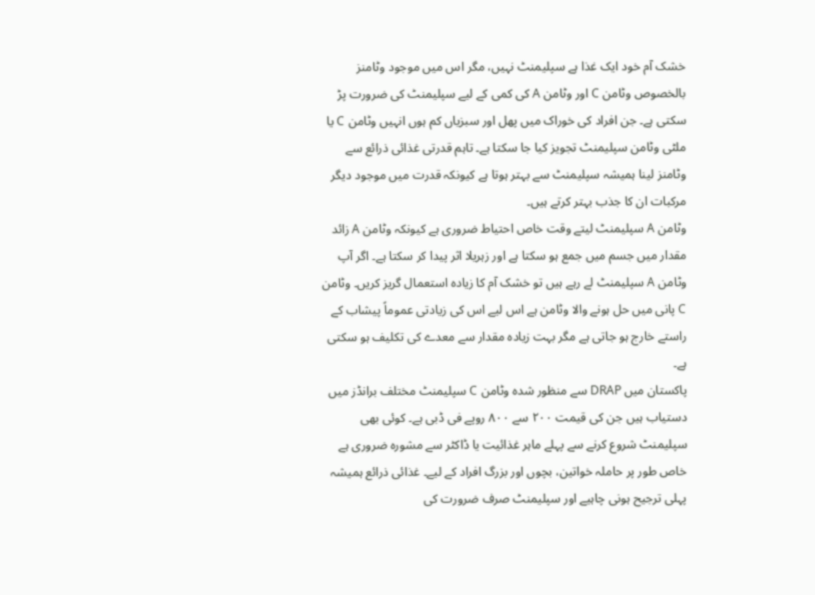خشک آم خود ایک غذا ہے سپلیمنٹ نہیں، مگر اس میں موجود وٹامنز بالخصوص وٹامن C اور وٹامن A کی کمی کے لیے سپلیمنٹ کی ضرورت پڑ سکتی ہے۔ جن افراد کی خوراک میں پھل اور سبزیاں کم ہوں انہیں وٹامن C یا ملٹی وٹامن سپلیمنٹ تجویز کیا جا سکتا ہے۔ تاہم قدرتی غذائی ذرائع سے وٹامنز لینا ہمیشہ سپلیمنٹ سے بہتر ہوتا ہے کیونکہ قدرت میں موجود دیگر مرکبات ان کا جذب بہتر کرتے ہیں۔
وٹامن A سپلیمنٹ لیتے وقت خاص احتیاط ضروری ہے کیونکہ وٹامن A زائد مقدار میں جسم میں جمع ہو سکتا ہے اور زہریلا اثر پیدا کر سکتا ہے۔ اگر آپ وٹامن A سپلیمنٹ لے رہے ہیں تو خشک آم کا زیادہ استعمال گریز کریں۔ وٹامن C پانی میں حل ہونے والا وٹامن ہے اس لیے اس کی زیادتی عموماً پیشاب کے راستے خارج ہو جاتی ہے مگر بہت زیادہ مقدار سے معدے کی تکلیف ہو سکتی ہے۔
پاکستان میں DRAP سے منظور شدہ وٹامن C سپلیمنٹ مختلف برانڈز میں دستیاب ہیں جن کی قیمت ۲۰۰ سے ۸۰۰ روپے فی ڈبی ہے۔ کوئی بھی سپلیمنٹ شروع کرنے سے پہلے ماہر غذائیت یا ڈاکٹر سے مشورہ ضروری ہے خاص طور پر حاملہ خواتین، بچوں اور بزرگ افراد کے لیے۔ غذائی ذرائع ہمیشہ پہلی ترجیح ہونی چاہیے اور سپلیمنٹ صرف ضرورت کی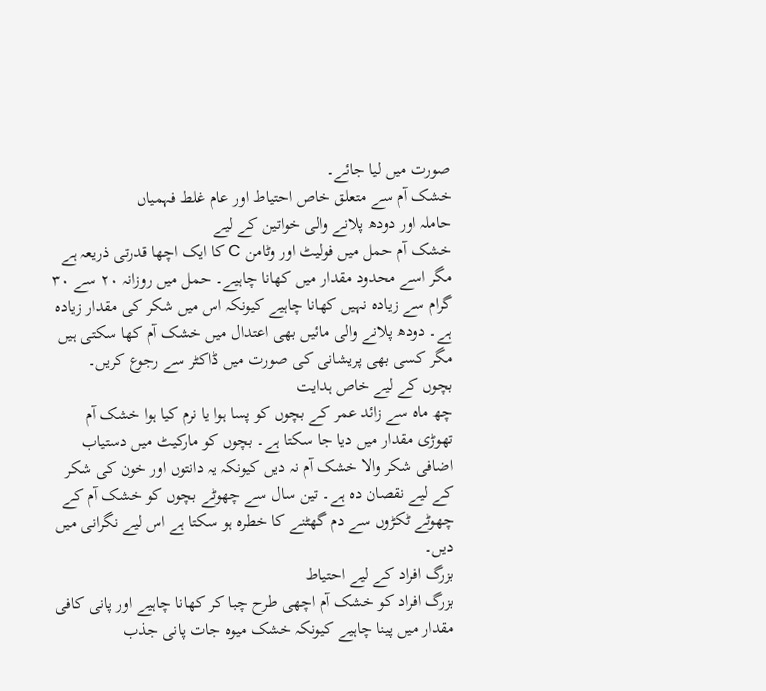صورت میں لیا جائے۔
خشک آم سے متعلق خاص احتیاط اور عام غلط فہمیاں
حاملہ اور دودھ پلانے والی خواتین کے لیے
خشک آم حمل میں فولیٹ اور وٹامن C کا ایک اچھا قدرتی ذریعہ ہے مگر اسے محدود مقدار میں کھانا چاہیے۔ حمل میں روزانہ ۲۰ سے ۳۰ گرام سے زیادہ نہیں کھانا چاہیے کیونکہ اس میں شکر کی مقدار زیادہ ہے۔ دودھ پلانے والی مائیں بھی اعتدال میں خشک آم کھا سکتی ہیں مگر کسی بھی پریشانی کی صورت میں ڈاکٹر سے رجوع کریں۔
بچوں کے لیے خاص ہدایت
چھ ماہ سے زائد عمر کے بچوں کو پسا ہوا یا نرم کیا ہوا خشک آم تھوڑی مقدار میں دیا جا سکتا ہے۔ بچوں کو مارکیٹ میں دستیاب اضافی شکر والا خشک آم نہ دیں کیونکہ یہ دانتوں اور خون کی شکر کے لیے نقصان دہ ہے۔ تین سال سے چھوٹے بچوں کو خشک آم کے چھوٹے ٹکڑوں سے دم گھٹنے کا خطرہ ہو سکتا ہے اس لیے نگرانی میں دیں۔
بزرگ افراد کے لیے احتیاط
بزرگ افراد کو خشک آم اچھی طرح چبا کر کھانا چاہیے اور پانی کافی مقدار میں پینا چاہیے کیونکہ خشک میوہ جات پانی جذب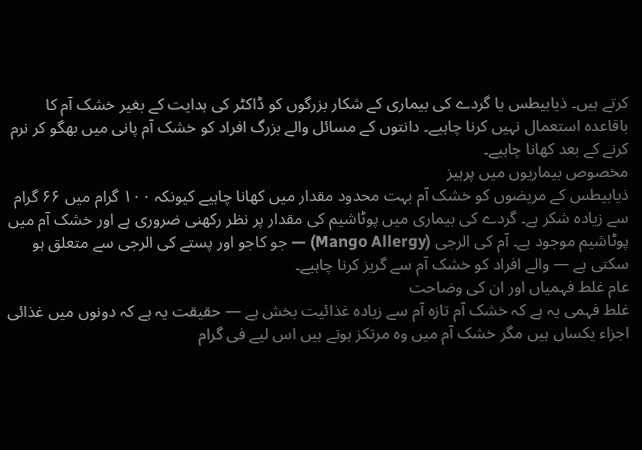کرتے ہیں۔ ذیابیطس یا گردے کی بیماری کے شکار بزرگوں کو ڈاکٹر کی ہدایت کے بغیر خشک آم کا باقاعدہ استعمال نہیں کرنا چاہیے۔ دانتوں کے مسائل والے بزرگ افراد کو خشک آم پانی میں بھگو کر نرم کرنے کے بعد کھانا چاہیے۔
مخصوص بیماریوں میں پرہیز
ذیابیطس کے مریضوں کو خشک آم بہت محدود مقدار میں کھانا چاہیے کیونکہ ۱۰۰ گرام میں ۶۶ گرام سے زیادہ شکر ہے۔ گردے کی بیماری میں پوٹاشیم کی مقدار پر نظر رکھنی ضروری ہے اور خشک آم میں پوٹاشیم موجود ہے۔ آم کی الرجی (Mango Allergy) — جو کاجو اور پستے کی الرجی سے متعلق ہو سکتی ہے — والے افراد کو خشک آم سے گریز کرنا چاہیے۔
عام غلط فہمیاں اور ان کی وضاحت
غلط فہمی یہ ہے کہ خشک آم تازہ آم سے زیادہ غذائیت بخش ہے — حقیقت یہ ہے کہ دونوں میں غذائی اجزاء یکساں ہیں مگر خشک آم میں وہ مرتکز ہوتے ہیں اس لیے فی گرام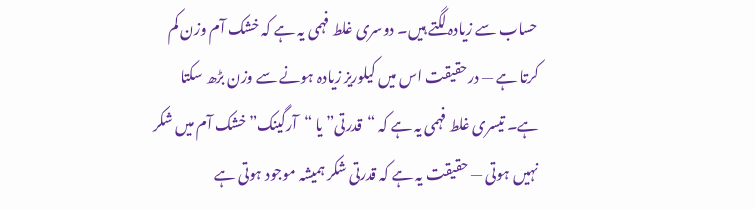حساب سے زیادہ لگتے ہیں۔ دوسری غلط فہمی یہ ہے کہ خشک آم وزن کم کرتا ہے — درحقیقت اس میں کیلوریز زیادہ ہونے سے وزن بڑھ سکتا ہے۔ تیسری غلط فہمی یہ ہے کہ “قدرتی” یا “آرگینک” خشک آم میں شکر نہیں ہوتی — حقیقت یہ ہے کہ قدرتی شکر ہمیشہ موجود ہوتی ہے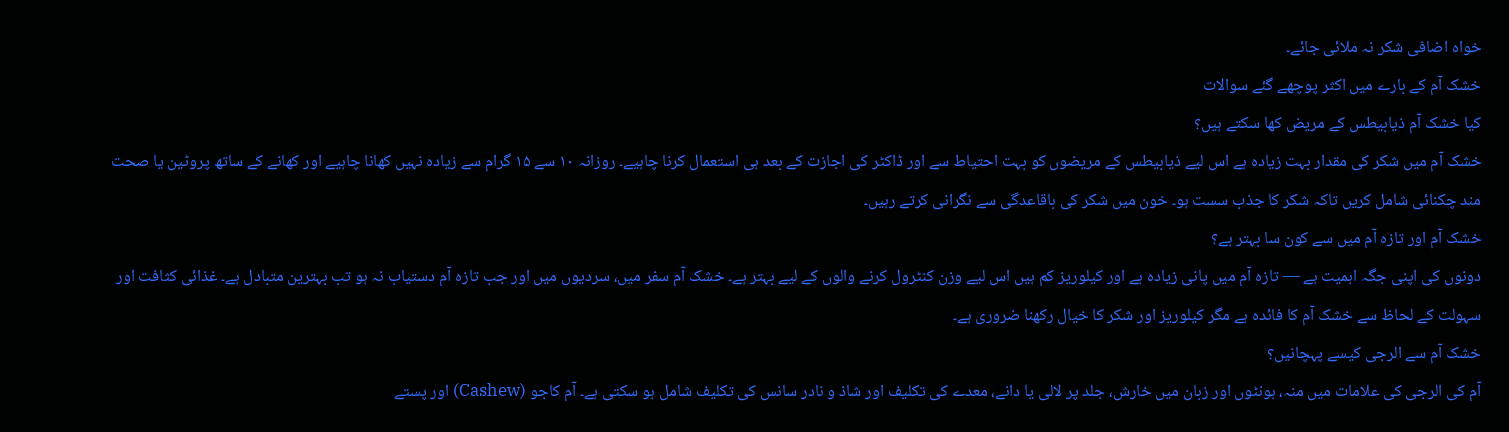خواہ اضافی شکر نہ ملائی جائے۔
خشک آم کے بارے میں اکثر پوچھے گئے سوالات
کیا خشک آم ذیابیطس کے مریض کھا سکتے ہیں؟
خشک آم میں شکر کی مقدار بہت زیادہ ہے اس لیے ذیابیطس کے مریضوں کو بہت احتیاط سے اور ڈاکٹر کی اجازت کے بعد ہی استعمال کرنا چاہیے۔ روزانہ ۱۰ سے ۱۵ گرام سے زیادہ نہیں کھانا چاہیے اور کھانے کے ساتھ پروٹین یا صحت مند چکنائی شامل کریں تاکہ شکر کا جذب سست ہو۔ خون میں شکر کی باقاعدگی سے نگرانی کرتے رہیں۔
خشک آم اور تازہ آم میں سے کون سا بہتر ہے؟
دونوں کی اپنی جگہ اہمیت ہے — تازہ آم میں پانی زیادہ ہے اور کیلوریز کم ہیں اس لیے وزن کنٹرول کرنے والوں کے لیے بہتر ہے۔ خشک آم سفر میں، سردیوں میں اور جب تازہ آم دستیاب نہ ہو تب بہترین متبادل ہے۔ غذائی کثافت اور سہولت کے لحاظ سے خشک آم کا فائدہ ہے مگر کیلوریز اور شکر کا خیال رکھنا ضروری ہے۔
خشک آم سے الرجی کیسے پہچانیں؟
آم کی الرجی کی علامات میں منہ، ہونٹوں اور زبان میں خارش، جلد پر لالی یا دانے، معدے کی تکلیف اور شاذ و نادر سانس کی تکلیف شامل ہو سکتی ہے۔ آم کاجو (Cashew) اور پستے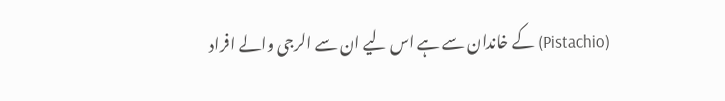(Pistachio) کے خاندان سے ہے اس لیے ان سے الرجی والے افراد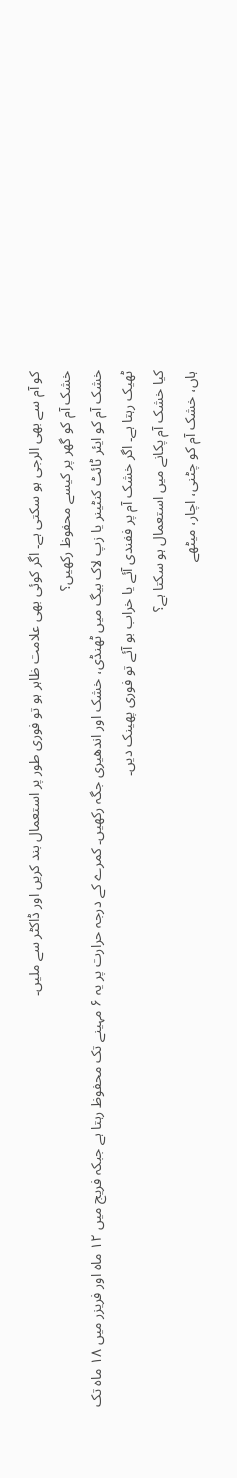کو آم سے بھی الرجی ہو سکتی ہے۔ اگر کوئی بھی علامت ظاہر ہو تو فوری طور پر استعمال بند کریں اور ڈاکٹر سے ملیں۔
خشک آم کو گھر پر کیسے محفوظ رکھیں؟
خشک آم کو ایئر ٹائٹ کنٹینر یا زپ لاک بیگ میں ٹھنڈی، خشک اور اندھیری جگہ رکھیں۔ کمرے کے درجہ حرارت پر یہ ۶ مہینے تک محفوظ رہتا ہے جبکہ فریج میں ۱۲ ماہ اور فریزر میں ۱۸ ماہ تک ٹھیک رہتا ہے۔ اگر خشک آم پر ففندی آئے یا خراب بو آئے تو فوری پھینک دیں۔
کیا خشک آم پکانے میں استعمال ہو سکتا ہے؟
ہاں، خشک آم کو چٹنی، اچار، میٹھے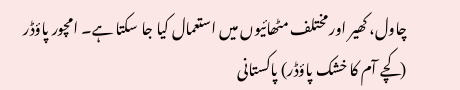چاول، کھیر اور مختلف مٹھائیوں میں استعمال کیا جا سکتا ہے۔ امچور پاؤڈر (کچے آم کا خشک پاؤڈر) پاکستانی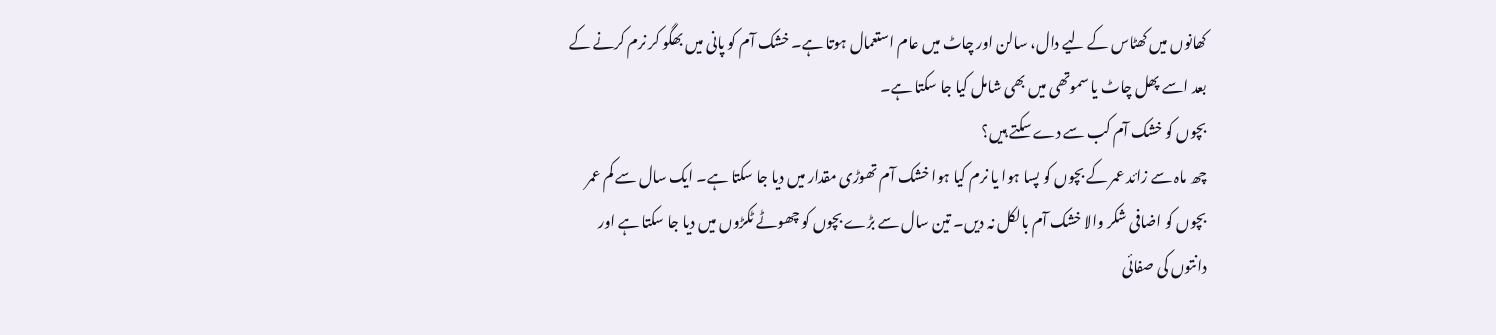کھانوں میں کھٹاس کے لیے دال، سالن اور چاٹ میں عام استعمال ہوتا ہے۔ خشک آم کو پانی میں بھگو کر نرم کرنے کے بعد اسے پھل چاٹ یا سموتھی میں بھی شامل کیا جا سکتا ہے۔
بچوں کو خشک آم کب سے دے سکتے ہیں؟
چھ ماہ سے زائد عمر کے بچوں کو پسا ہوا یا نرم کیا ہوا خشک آم تھوڑی مقدار میں دیا جا سکتا ہے۔ ایک سال سے کم عمر بچوں کو اضافی شکر والا خشک آم بالکل نہ دیں۔ تین سال سے بڑے بچوں کو چھوٹے ٹکڑوں میں دیا جا سکتا ہے اور دانتوں کی صفائی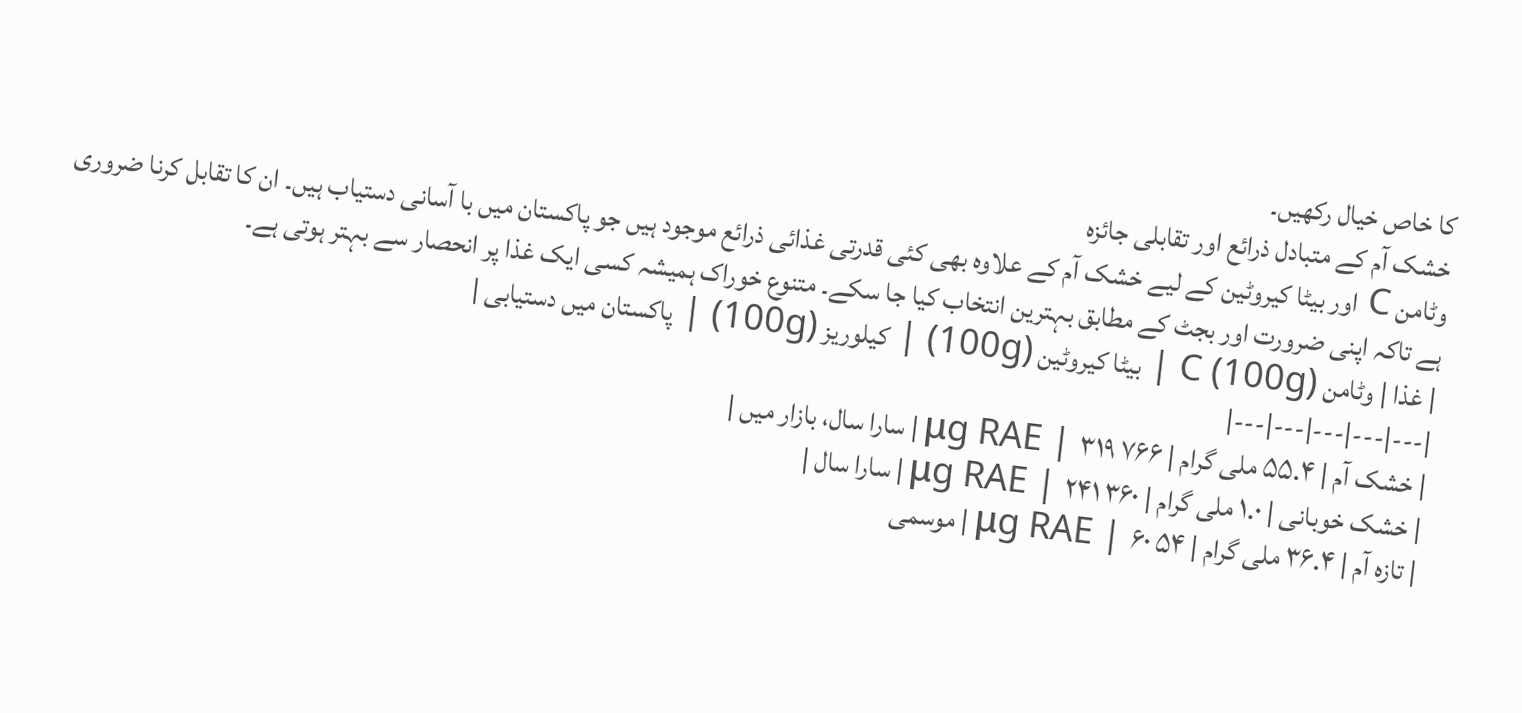کا خاص خیال رکھیں۔
خشک آم کے متبادل ذرائع اور تقابلی جائزہ
وٹامن C اور بیٹا کیروٹین کے لیے خشک آم کے علاوہ بھی کئی قدرتی غذائی ذرائع موجود ہیں جو پاکستان میں با آسانی دستیاب ہیں۔ ان کا تقابل کرنا ضروری ہے تاکہ اپنی ضرورت اور بجٹ کے مطابق بہترین انتخاب کیا جا سکے۔ متنوع خوراک ہمیشہ کسی ایک غذا پر انحصار سے بہتر ہوتی ہے۔
| غذا | وٹامن C (100g) | بیٹا کیروٹین (100g) | کیلوریز (100g) | پاکستان میں دستیابی |
|---|---|---|---|---|
| خشک آم | ۵۵.۴ ملی گرام | ۷۶۶ μg RAE | ۳۱۹ | سارا سال، بازار میں |
| خشک خوبانی | ۱.۰ ملی گرام | ۳۶۰ μg RAE | ۲۴۱ | سارا سال |
| تازہ آم | ۳۶.۴ ملی گرام | ۵۴ μg RAE | ۶۰ | موسمی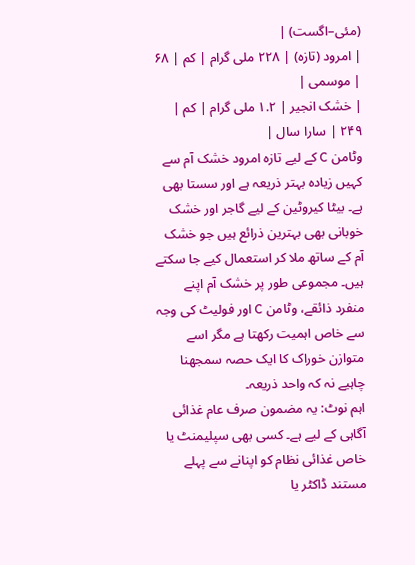(مئی–اگست) |
| امرود (تازہ) | ۲۲۸ ملی گرام | کم | ۶۸ | موسمی |
| خشک انجیر | ۱.۲ ملی گرام | کم | ۲۴۹ | سارا سال |
وٹامن C کے لیے تازہ امرود خشک آم سے کہیں زیادہ بہتر ذریعہ ہے اور سستا بھی ہے۔ بیٹا کیروٹین کے لیے گاجر اور خشک خوبانی بھی بہترین ذرائع ہیں جو خشک آم کے ساتھ ملا کر استعمال کیے جا سکتے ہیں۔ مجموعی طور پر خشک آم اپنے منفرد ذائقے، وٹامن C اور فولیٹ کی وجہ سے خاص اہمیت رکھتا ہے مگر اسے متوازن خوراک کا ایک حصہ سمجھنا چاہیے نہ کہ واحد ذریعہ۔
اہم نوٹ: یہ مضمون صرف عام غذائی آگاہی کے لیے ہے۔ کسی بھی سپلیمنٹ یا خاص غذائی نظام کو اپنانے سے پہلے مستند ڈاکٹر یا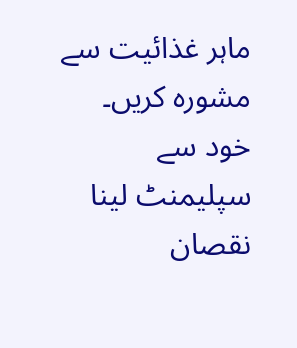ماہر غذائیت سے مشورہ کریں۔ خود سے سپلیمنٹ لینا نقصان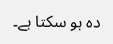دہ ہو سکتا ہے۔